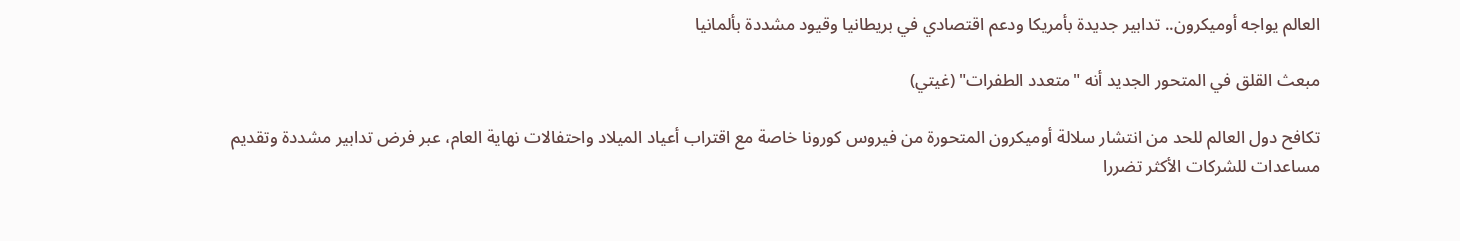العالم يواجه أوميكرون.. تدابير جديدة بأمريكا ودعم اقتصادي في بريطانيا وقيود مشددة بألمانيا

مبعث القلق في المتحور الجديد أنه "متعدد الطفرات" (غيتي)

تكافح دول العالم للحد من انتشار سلالة أوميكرون المتحورة من فيروس كورونا خاصة مع اقتراب أعياد الميلاد واحتفالات نهاية العام، عبر فرض تدابير مشددة وتقديم مساعدات للشركات الأكثر تضررا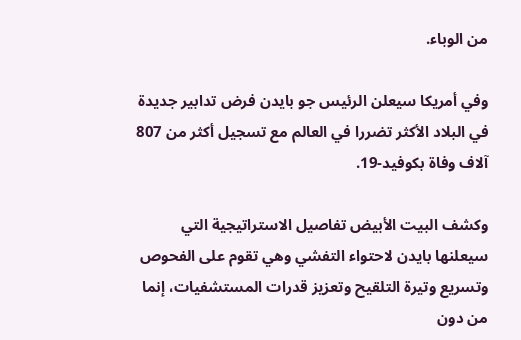من الوباء.

وفي أمريكا سيعلن الرئيس جو بايدن فرض تدابير جديدة في البلاد الأكثر تضررا في العالم مع تسجيل أكثر من 807 آلاف وفاة بكوفيد-19.

وكشف البيت الأبيض تفاصيل الاستراتيجية التي سيعلنها بايدن لاحتواء التفشي وهي تقوم على الفحوص وتسريع وتيرة التلقيح وتعزيز قدرات المستشفيات، إنما من دون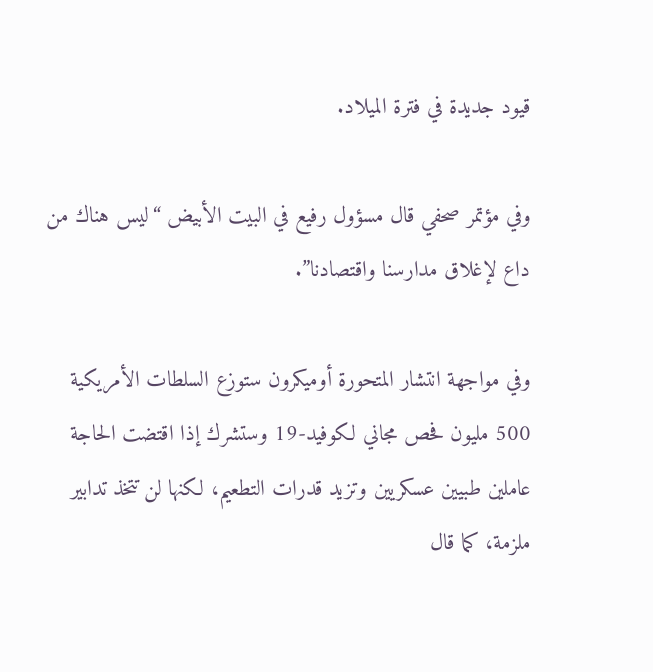قيود جديدة في فترة الميلاد.

وفي مؤتمر صحفي قال مسؤول رفيع في البيت الأبيض “ليس هناك من داع لإغلاق مدارسنا واقتصادنا”.

وفي مواجهة انتشار المتحورة أوميكرون ستوزع السلطات الأمريكية 500 مليون فحص مجاني لكوفيد-19 وستشرك إذا اقتضت الحاجة عاملين طبيين عسكريين وتزيد قدرات التطعيم، لكنها لن تتخذ تدابير ملزمة، كما قال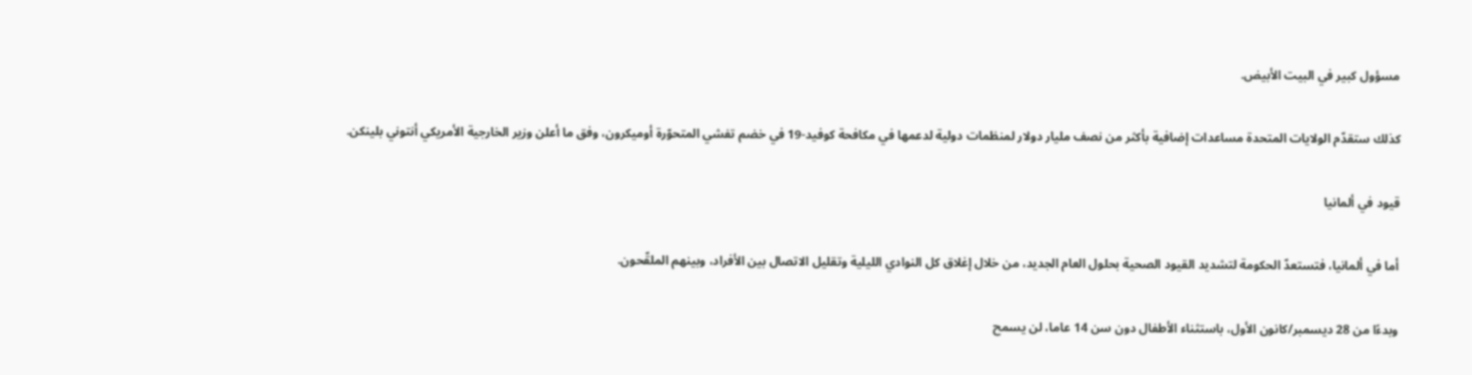مسؤول كبير في البيت الأبيض.

كذلك ستقدّم الولايات المتحدة مساعدات إضافية بأكثر من نصف مليار دولار لمنظمات دولية لدعمها في مكافحة كوفيد-19 في خضم تفشي المتحوّرة أوميكرون، وفق ما أعلن وزير الخارجية الأمريكي أنتوني بلينكن.

قيود في ألمانيا

أما في ألمانيا، فتستعدّ الحكومة لتشديد القيود الصحية بحلول العام الجديد، من خلال إغلاق كل النوادي الليلية وتقليل الاتصال بين الأفراد، وبينهم الملقّحون.

وبدءًا من 28 ديسمبر/كانون الأول، باستثناء الأطفال دون سن 14 عاما، لن يسمح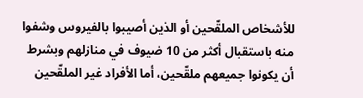للأشخاص الملقّحين أو الذين أصيبوا بالفيروس وشفوا منه باستقبال أكثر من 10 ضيوف في منازلهم وبشرط أن يكونوا جميعهم ملقّحين، أما الأفراد غير الملقّحين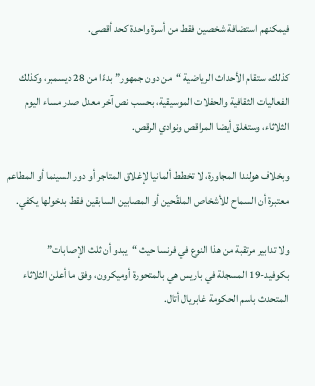فيمكنهم استضافة شخصين فقط من أسرة واحدة كحد أقصى.

كذلك، ستقام الأحداث الرياضية “من دون جمهور” بدءًا من 28 ديسمبر، وكذلك الفعاليات الثقافية والحفلات الموسيقية، بحسب نص آخر معدل صدر مساء اليوم الثلاثاء، وستغلق أيضا المراقص ونوادي الرقص.

وبخلاف هولندا المجاورة، لا تخطط ألمانيا لإغلاق المتاجر أو دور السينما أو المطاعم معتبرة أن السماح للأشخاص الملقّحين أو المصابين السابقين فقط بدخولها يكفي.

ولا تدابير مرتقبة من هذا النوع في فرنسا حيث “يبدو أن ثلث الإصابات” بكوفيد-19 المسجلة في باريس هي بالمتحورة أوميكرون، وفق ما أعلن الثلاثاء المتحدث باسم الحكومة غابريال أتال.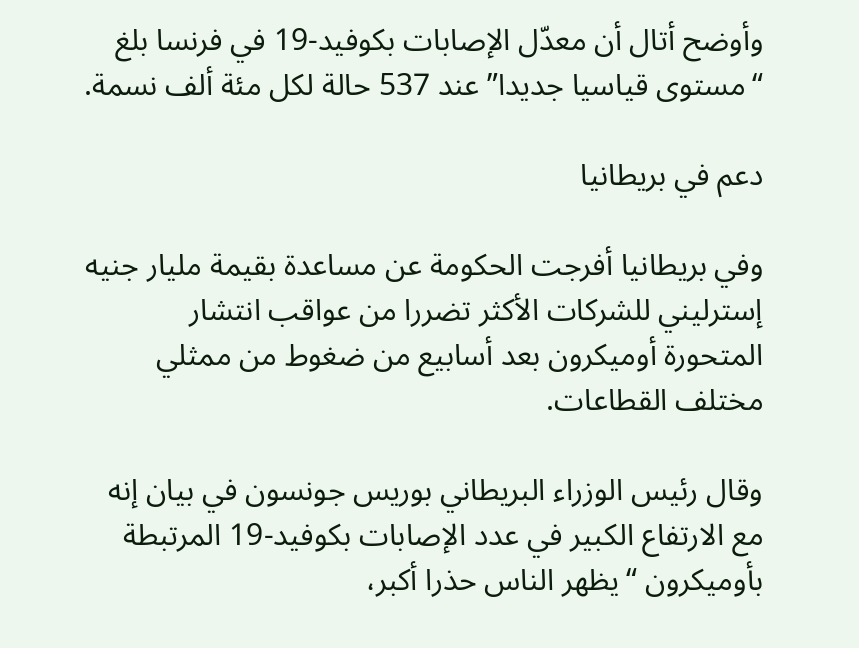وأوضح أتال أن معدّل الإصابات بكوفيد-19 في فرنسا بلغ “مستوى قياسيا جديدا” عند 537 حالة لكل مئة ألف نسمة.

دعم في بريطانيا

وفي بريطانيا أفرجت الحكومة عن مساعدة بقيمة مليار جنيه إسترليني للشركات الأكثر تضررا من عواقب انتشار المتحورة أوميكرون بعد أسابيع من ضغوط من ممثلي مختلف القطاعات.

وقال رئيس الوزراء البريطاني بوريس جونسون في بيان إنه مع الارتفاع الكبير في عدد الإصابات بكوفيد-19 المرتبطة بأوميكرون “يظهر الناس حذرا أكبر،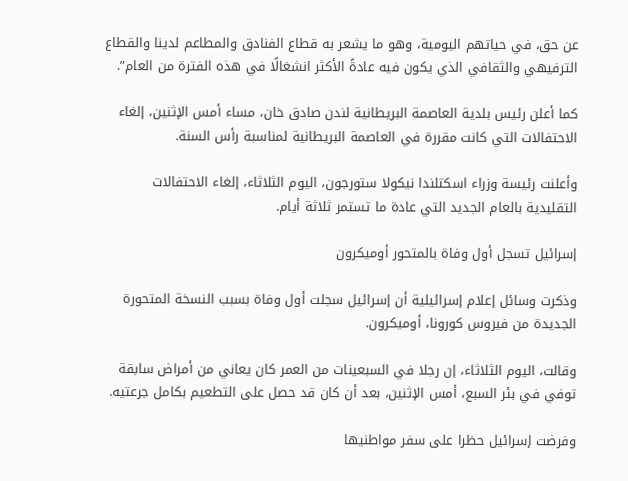عن حق، في حياتهم اليومية، وهو ما يشعر به قطاع الفنادق والمطاعم لدينا والقطاع الترفيهي والثقافي الذي يكون فيه عادةً الأكثر انشغالًا في هذه الفترة من العام”.

كما أعلن رئيس بلدية العاصمة البريطانية لندن صادق خان، مساء أمس الإثنين، إلغاء الاحتفالات التي كانت مقررة في العاصمة البريطانية لمناسبة رأس السنة.

وأعلنت رئيسة وزراء اسكتلندا نيكولا ستورجون، اليوم الثلاثاء، إلغاء الاحتفالات التقليدية بالعام الجديد التي عادة ما تستمر ثلاثة أيام.

إسرائيل تسجل أول وفاة بالمتحور أوميكرون

وذكرت وسائل إعلام إسرائيلية أن إسرائيل سجلت أول وفاة بسبب النسخة المتحورة الجديدة من فيروس كورونا، أوميكرون.

وقالت، اليوم الثلاثاء، إن رجلا في السبعينات من العمر كان يعاني من أمراض سابقة توفي في بئر السبع، أمس الإثنين، بعد أن كان قد حصل على التطعيم بكامل جرعتيه.

وفرضت إسرائيل حظرا على سفر مواطنيها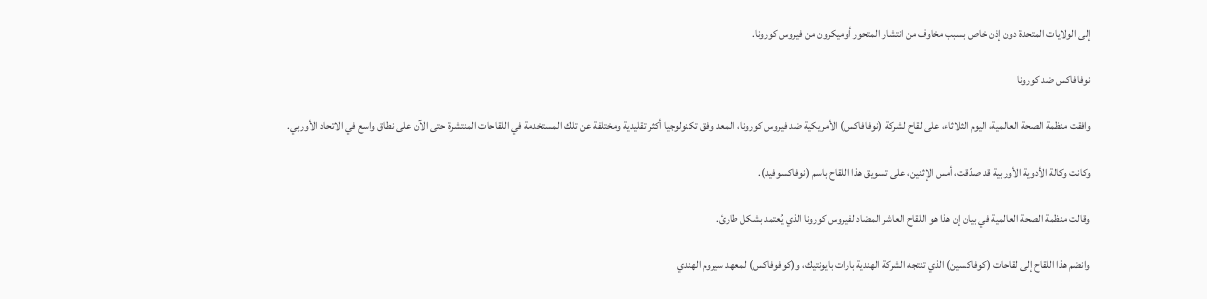إلى الولايات المتحدة دون إذن خاص بسبب مخاوف من انتشار المتحور أوميكرون من فيروس كورونا.

نوفافاكس ضد كورونا

وافقت منظمة الصحة العالمية، اليوم الثلاثاء، على لقاح لشركة (نوفافاكس) الأمريكية ضد فيروس كورونا، المعد وفق تكنولوجيا أكثر تقليدية ومختلفة عن تلك المستخدمة في اللقاحات المنتشرة حتى الآن على نطاق واسع في الاتحاد الأوربي.

وكانت وكالة الأدوية الأوربية قد صدّقت، أمس الإثنين، على تسويق هذا اللقاح باسم (نوفاكسوفيد).

وقالت منظمة الصحة العالمية في بيان إن هذا هو اللقاح العاشر المضاد لفيروس كورونا الذي يُعتمد بشكل طارئ.

وانضم هذا اللقاح إلى لقاحات (كوفاكسين) الذي تنتجه الشركة الهندية بارات بايونتيك، و(كوفوفاكس) لمعهد سيروم الهندي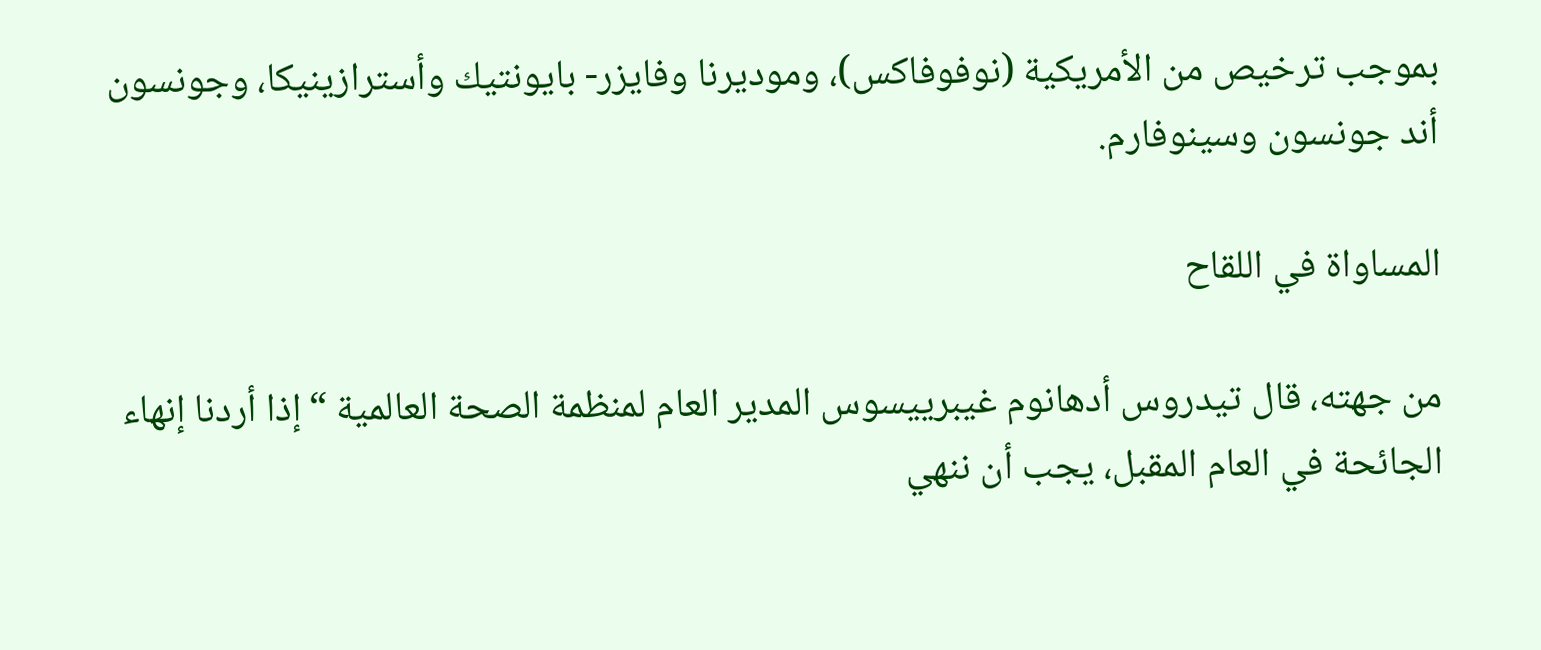بموجب ترخيص من الأمريكية (نوفوفاكس)، وموديرنا وفايزر- بايونتيك وأسترازينيكا، وجونسون أند جونسون وسينوفارم.

المساواة في اللقاح

من جهته، قال تيدروس أدهانوم غيبرييسوس المدير العام لمنظمة الصحة العالمية “إذا أردنا إنهاء الجائحة في العام المقبل، يجب أن ننهي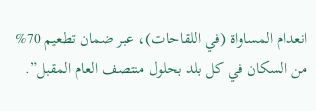انعدام المساواة (في اللقاحات)، عبر ضمان تطعيم 70% من السكان في كل بلد بحلول منتصف العام المقبل”.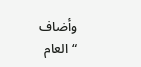وأضاف “العام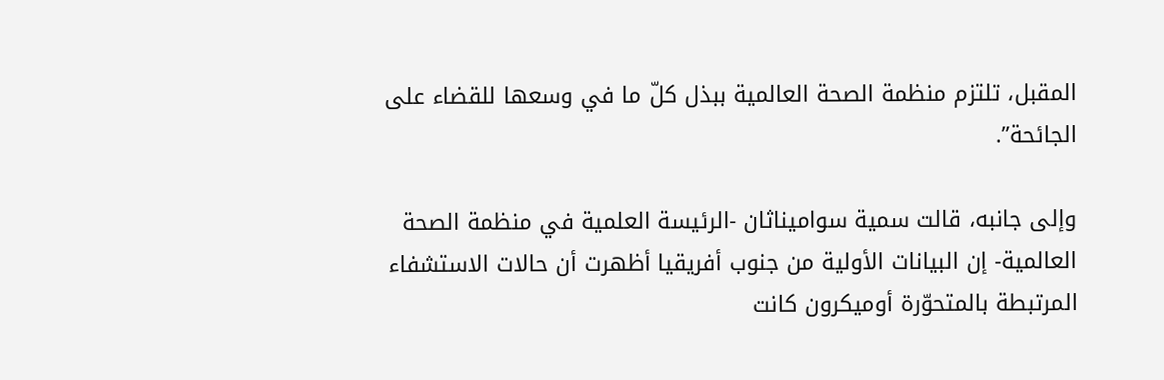المقبل، تلتزم منظمة الصحة العالمية ببذل كلّ ما في وسعها للقضاء على الجائحة”.

وإلى جانبه، قالت سمية سواميناثان -الرئيسة العلمية في منظمة الصحة العالمية- إن البيانات الأولية من جنوب أفريقيا أظهرت أن حالات الاستشفاء المرتبطة بالمتحوّرة أوميكرون كانت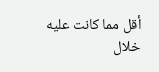أقل مما كانت عليه خلال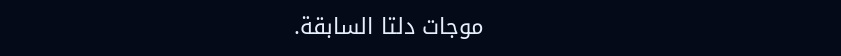موجات دلتا السابقة.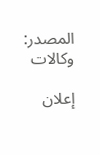المصدر: وكالات

إعلان